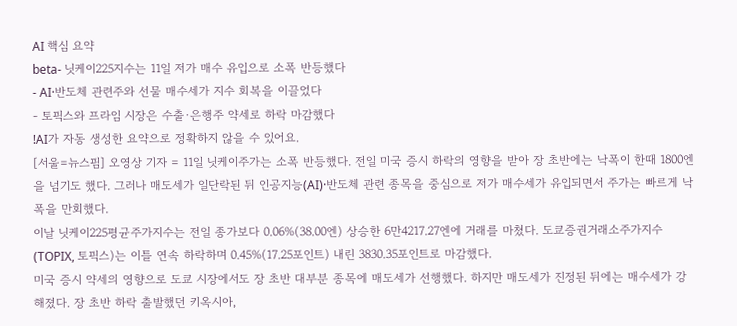AI 핵심 요약
beta- 닛케이225지수는 11일 저가 매수 유입으로 소폭 반등했다
- AI·반도체 관련주와 선물 매수세가 지수 회복을 이끌었다
- 토픽스와 프라임 시장은 수출·은행주 약세로 하락 마감했다
!AI가 자동 생성한 요약으로 정확하지 않을 수 있어요.
[서울=뉴스핌] 오영상 기자 = 11일 닛케이주가는 소폭 반등했다. 전일 미국 증시 하락의 영향을 받아 장 초반에는 낙폭이 한때 1800엔을 넘기도 했다. 그러나 매도세가 일단락된 뒤 인공지능(AI)·반도체 관련 종목을 중심으로 저가 매수세가 유입되면서 주가는 빠르게 낙폭을 만회했다.
이날 닛케이225평균주가지수는 전일 종가보다 0.06%(38.00엔) 상승한 6만4217.27엔에 거래를 마쳤다. 도쿄증권거래소주가지수(TOPIX, 토픽스)는 이틀 연속 하락하며 0.45%(17.25포인트) 내린 3830.35포인트로 마감했다.
미국 증시 약세의 영향으로 도쿄 시장에서도 장 초반 대부분 종목에 매도세가 선행했다. 하지만 매도세가 진정된 뒤에는 매수세가 강해졌다. 장 초반 하락 출발했던 키옥시아,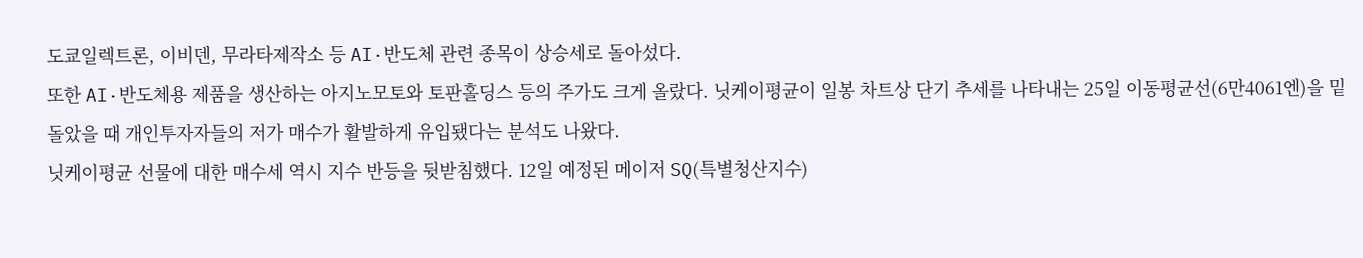도쿄일렉트론, 이비덴, 무라타제작소 등 AI·반도체 관련 종목이 상승세로 돌아섰다.
또한 AI·반도체용 제품을 생산하는 아지노모토와 토판홀딩스 등의 주가도 크게 올랐다. 닛케이평균이 일봉 차트상 단기 추세를 나타내는 25일 이동평균선(6만4061엔)을 밑돌았을 때 개인투자자들의 저가 매수가 활발하게 유입됐다는 분석도 나왔다.
닛케이평균 선물에 대한 매수세 역시 지수 반등을 뒷받침했다. 12일 예정된 메이저 SQ(특별청산지수)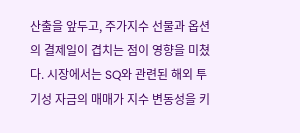산출을 앞두고, 주가지수 선물과 옵션의 결제일이 겹치는 점이 영향을 미쳤다. 시장에서는 SQ와 관련된 해외 투기성 자금의 매매가 지수 변동성을 키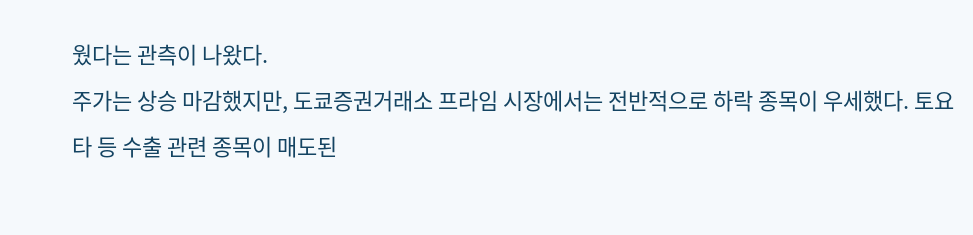웠다는 관측이 나왔다.
주가는 상승 마감했지만, 도쿄증권거래소 프라임 시장에서는 전반적으로 하락 종목이 우세했다. 토요타 등 수출 관련 종목이 매도된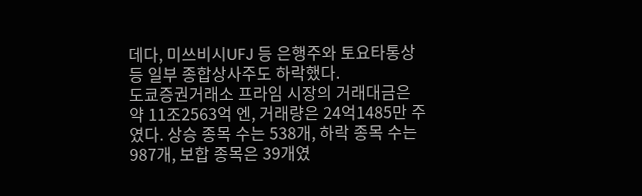데다, 미쓰비시UFJ 등 은행주와 토요타통상 등 일부 종합상사주도 하락했다.
도쿄증권거래소 프라임 시장의 거래대금은 약 11조2563억 엔, 거래량은 24억1485만 주였다. 상승 종목 수는 538개, 하락 종목 수는 987개, 보합 종목은 39개였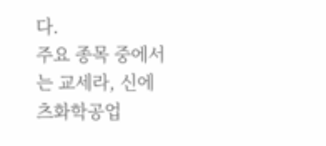다.
주요 종목 중에서는 교세라, 신에츠화학공업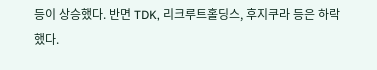등이 상승했다. 반면 TDK, 리크루트홀딩스, 후지쿠라 등은 하락했다.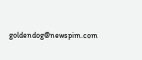goldendog@newspim.com